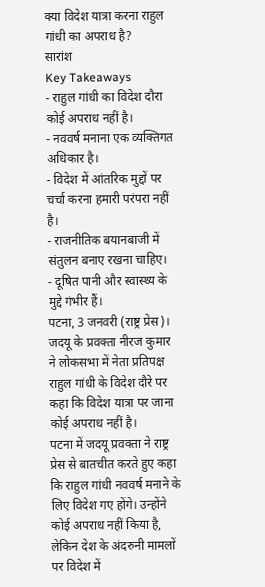क्या विदेश यात्रा करना राहुल गांधी का अपराध है?
सारांश
Key Takeaways
- राहुल गांधी का विदेश दौरा कोई अपराध नहीं है।
- नववर्ष मनाना एक व्यक्तिगत अधिकार है।
- विदेश में आंतरिक मुद्दों पर चर्चा करना हमारी परंपरा नहीं है।
- राजनीतिक बयानबाजी में संतुलन बनाए रखना चाहिए।
- दूषित पानी और स्वास्थ्य के मुद्दे गंभीर हैं।
पटना, 3 जनवरी (राष्ट्र प्रेस)। जदयू के प्रवक्ता नीरज कुमार ने लोकसभा में नेता प्रतिपक्ष राहुल गांधी के विदेश दौरे पर कहा कि विदेश यात्रा पर जाना कोई अपराध नहीं है।
पटना में जदयू प्रवक्ता ने राष्ट्र प्रेस से बातचीत करते हुए कहा कि राहुल गांधी नववर्ष मनाने के लिए विदेश गए होंगे। उन्होंने कोई अपराध नहीं किया है, लेकिन देश के अंदरुनी मामलों पर विदेश में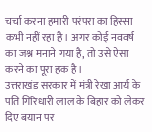चर्चा करना हमारी परंपरा का हिस्सा कभी नहीं रहा है। अगर कोई नववर्ष का जश्न मनाने गया है, तो उसे ऐसा करने का पूरा हक है।
उत्तराखंड सरकार में मंत्री रेखा आर्य के पति गिरिधारी लाल के बिहार को लेकर दिए बयान पर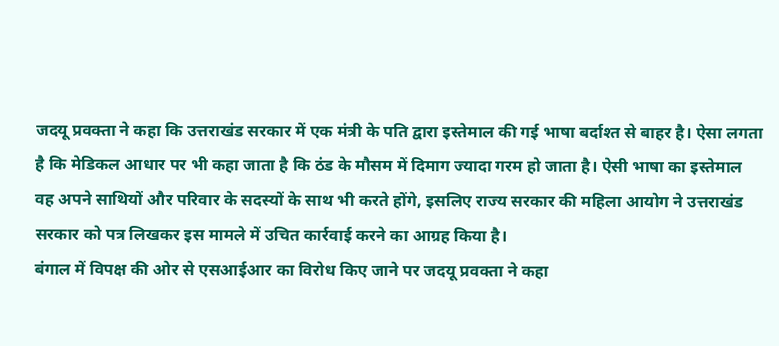जदयू प्रवक्ता ने कहा कि उत्तराखंड सरकार में एक मंत्री के पति द्वारा इस्तेमाल की गई भाषा बर्दाश्त से बाहर है। ऐसा लगता है कि मेडिकल आधार पर भी कहा जाता है कि ठंड के मौसम में दिमाग ज्यादा गरम हो जाता है। ऐसी भाषा का इस्तेमाल वह अपने साथियों और परिवार के सदस्यों के साथ भी करते होंगे, इसलिए राज्य सरकार की महिला आयोग ने उत्तराखंड सरकार को पत्र लिखकर इस मामले में उचित कार्रवाई करने का आग्रह किया है।
बंगाल में विपक्ष की ओर से एसआईआर का विरोध किए जाने पर जदयू प्रवक्ता ने कहा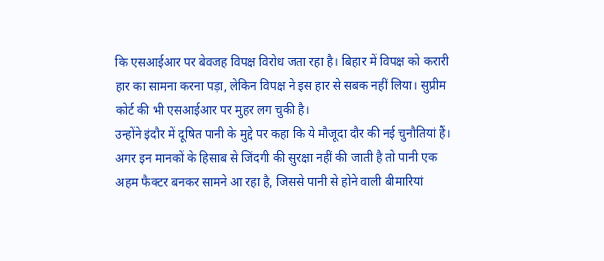कि एसआईआर पर बेवजह विपक्ष विरोध जता रहा है। बिहार में विपक्ष को करारी हार का सामना करना पड़ा, लेकिन विपक्ष ने इस हार से सबक नहीं लिया। सुप्रीम कोर्ट की भी एसआईआर पर मुहर लग चुकी है।
उन्होंने इंदौर में दूषित पानी के मुद्दे पर कहा कि ये मौजूदा दौर की नई चुनौतियां हैं। अगर इन मानकों के हिसाब से जिंदगी की सुरक्षा नहीं की जाती है तो पानी एक अहम फैक्टर बनकर सामने आ रहा है, जिससे पानी से होने वाली बीमारियां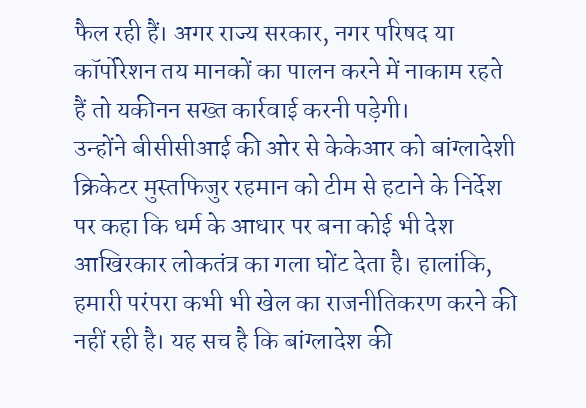फैल रही हैं। अगर राज्य सरकार, नगर परिषद या कॉर्पोरेशन तय मानकों का पालन करने में नाकाम रहते हैं तो यकीनन सख्त कार्रवाई करनी पड़ेगी।
उन्होंने बीसीसीआई की ओर से केकेआर को बांग्लादेशी क्रिकेटर मुस्तफिजुर रहमान को टीम से हटाने के निर्देश पर कहा कि धर्म के आधार पर बना कोई भी देश आखिरकार लोकतंत्र का गला घोंट देता है। हालांकि, हमारी परंपरा कभी भी खेल का राजनीतिकरण करने की नहीं रही है। यह सच है कि बांग्लादेश की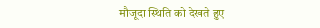मौजूदा स्थिति को देखते हुए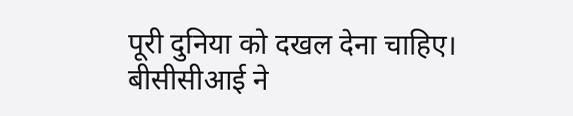पूरी दुनिया को दखल देना चाहिए। बीसीसीआई ने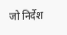जो निर्देश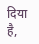दिया है,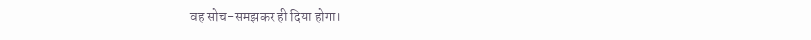वह सोच-समझकर ही दिया होगा।